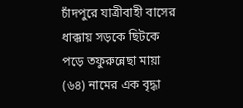চাঁদপুরে যাত্রীবাহী বাসের ধাক্কায় সড়কে ছিটকে পড়ে তফুরুন্নেছা মায়া (৬৪) নামের এক বৃদ্ধা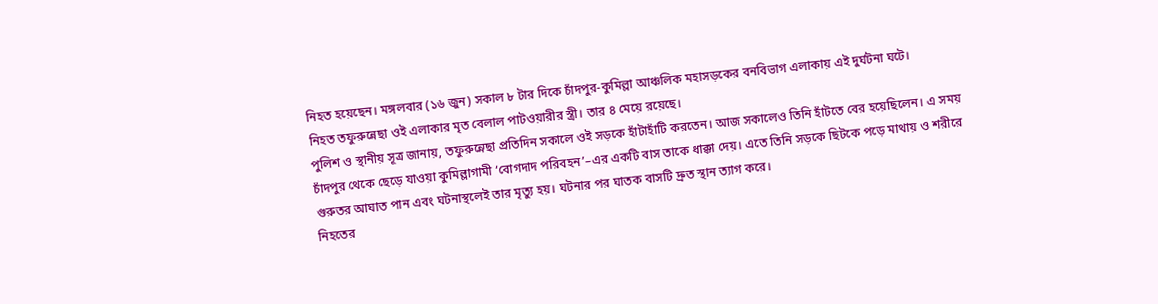নিহত হয়েছেন। মঙ্গলবার (১৬ জুন) সকাল ৮ টার দিকে চাঁদপুর-কুমিল্লা আঞ্চলিক মহাসড়কের বনবিভাগ এলাকায় এই দুর্ঘটনা ঘটে।
নিহত তফুরুন্নেছা ওই এলাকার মৃত বেলাল পাটওয়ারীর স্ত্রী। তার ৪ মেয়ে রয়েছে।
পুলিশ ও স্থানীয় সূত্র জানায়, তফুরুন্নেছা প্রতিদিন সকালে ওই সড়কে হাঁটাহাঁটি করতেন। আজ সকালেও তিনি হাঁটতে বের হয়েছিলেন। এ সময় চাঁদপুর থেকে ছেড়ে যাওয়া কুমিল্লাগামী ‘বোগদাদ পরিবহন’–এর একটি বাস তাকে ধাক্কা দেয়। এতে তিনি সড়কে ছিটকে পড়ে মাথায় ও শরীরে গুরুতর আঘাত পান এবং ঘটনাস্থলেই তার মৃত্যু হয়। ঘটনার পর ঘাতক বাসটি দ্রুত স্থান ত্যাগ করে।
নিহতের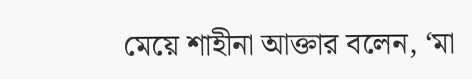মেয়ে শাহীনা আক্তার বলেন, ‘মা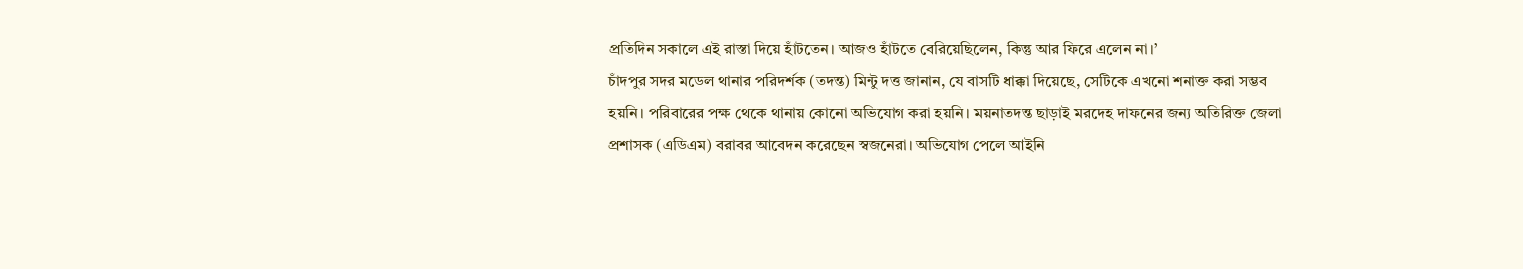প্রতিদিন সকালে এই রাস্তা দিয়ে হাঁটতেন। আজও হাঁটতে বেরিয়েছিলেন, কিন্তু আর ফিরে এলেন না।’
চাঁদপুর সদর মডেল থানার পরিদর্শক (তদন্ত) মিন্টু দত্ত জানান, যে বাসটি ধাক্কা দিয়েছে, সেটিকে এখনো শনাক্ত করা সম্ভব হয়নি। পরিবারের পক্ষ থেকে থানায় কোনো অভিযোগ করা হয়নি। ময়নাতদন্ত ছাড়াই মরদেহ দাফনের জন্য অতিরিক্ত জেলা প্রশাসক (এডিএম) বরাবর আবেদন করেছেন স্বজনেরা। অভিযোগ পেলে আইনি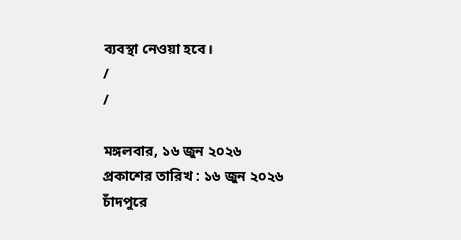ব্যবস্থা নেওয়া হবে।
/
/

মঙ্গলবার, ১৬ জুন ২০২৬
প্রকাশের তারিখ : ১৬ জুন ২০২৬
চাঁদপুরে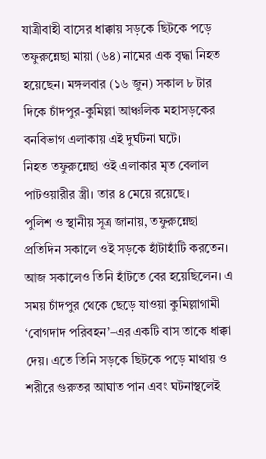যাত্রীবাহী বাসের ধাক্কায় সড়কে ছিটকে পড়ে তফুরুন্নেছা মায়া (৬৪) নামের এক বৃদ্ধা নিহত হয়েছেন। মঙ্গলবার (১৬ জুন) সকাল ৮ টার দিকে চাঁদপুর-কুমিল্লা আঞ্চলিক মহাসড়কের বনবিভাগ এলাকায় এই দুর্ঘটনা ঘটে।
নিহত তফুরুন্নেছা ওই এলাকার মৃত বেলাল পাটওয়ারীর স্ত্রী। তার ৪ মেয়ে রয়েছে।
পুলিশ ও স্থানীয় সূত্র জানায়, তফুরুন্নেছা প্রতিদিন সকালে ওই সড়কে হাঁটাহাঁটি করতেন। আজ সকালেও তিনি হাঁটতে বের হয়েছিলেন। এ সময় চাঁদপুর থেকে ছেড়ে যাওয়া কুমিল্লাগামী ‘বোগদাদ পরিবহন’–এর একটি বাস তাকে ধাক্কা দেয়। এতে তিনি সড়কে ছিটকে পড়ে মাথায় ও শরীরে গুরুতর আঘাত পান এবং ঘটনাস্থলেই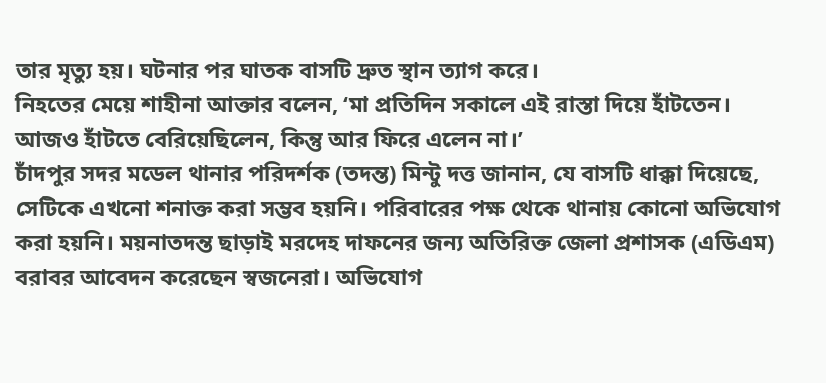তার মৃত্যু হয়। ঘটনার পর ঘাতক বাসটি দ্রুত স্থান ত্যাগ করে।
নিহতের মেয়ে শাহীনা আক্তার বলেন, ‘মা প্রতিদিন সকালে এই রাস্তা দিয়ে হাঁটতেন। আজও হাঁটতে বেরিয়েছিলেন, কিন্তু আর ফিরে এলেন না।’
চাঁদপুর সদর মডেল থানার পরিদর্শক (তদন্ত) মিন্টু দত্ত জানান, যে বাসটি ধাক্কা দিয়েছে, সেটিকে এখনো শনাক্ত করা সম্ভব হয়নি। পরিবারের পক্ষ থেকে থানায় কোনো অভিযোগ করা হয়নি। ময়নাতদন্ত ছাড়াই মরদেহ দাফনের জন্য অতিরিক্ত জেলা প্রশাসক (এডিএম) বরাবর আবেদন করেছেন স্বজনেরা। অভিযোগ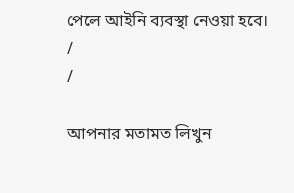পেলে আইনি ব্যবস্থা নেওয়া হবে।
/
/

আপনার মতামত লিখুন